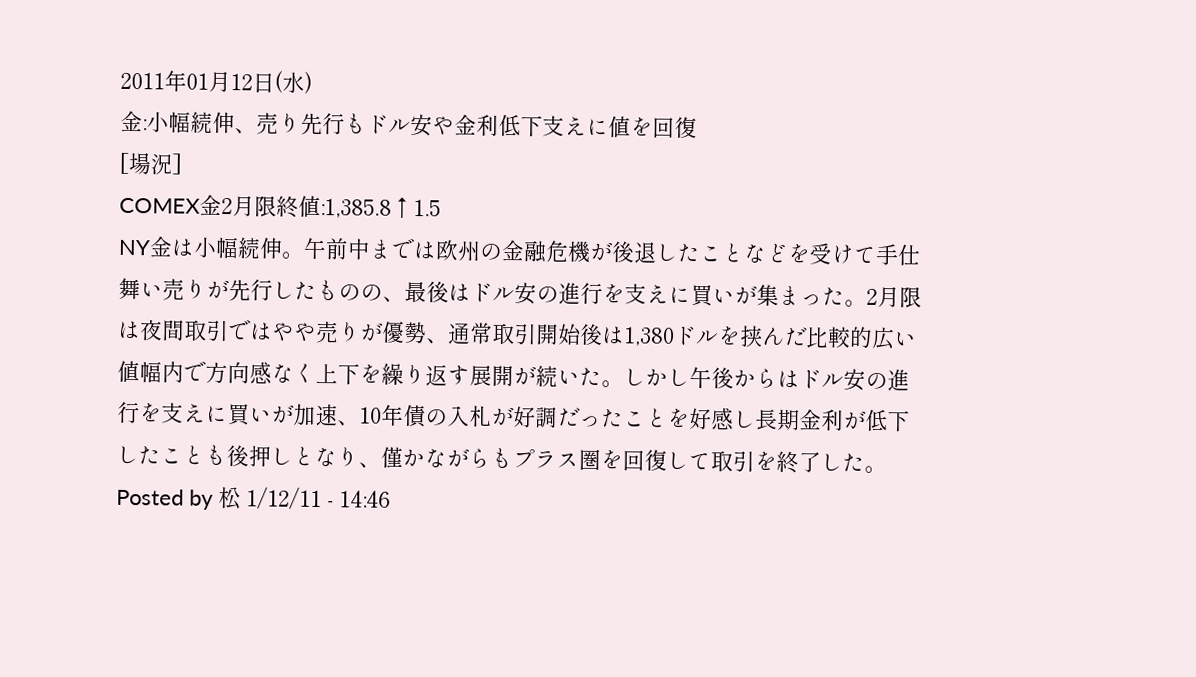2011年01月12日(水)
金:小幅続伸、売り先行もドル安や金利低下支えに値を回復
[場況]
COMEX金2月限終値:1,385.8↑1.5
NY金は小幅続伸。午前中までは欧州の金融危機が後退したことなどを受けて手仕舞い売りが先行したものの、最後はドル安の進行を支えに買いが集まった。2月限は夜間取引ではやや売りが優勢、通常取引開始後は1,380ドルを挟んだ比較的広い値幅内で方向感なく上下を繰り返す展開が続いた。しかし午後からはドル安の進行を支えに買いが加速、10年債の入札が好調だったことを好感し長期金利が低下したことも後押しとなり、僅かながらもプラス圏を回復して取引を終了した。
Posted by 松 1/12/11 - 14:46